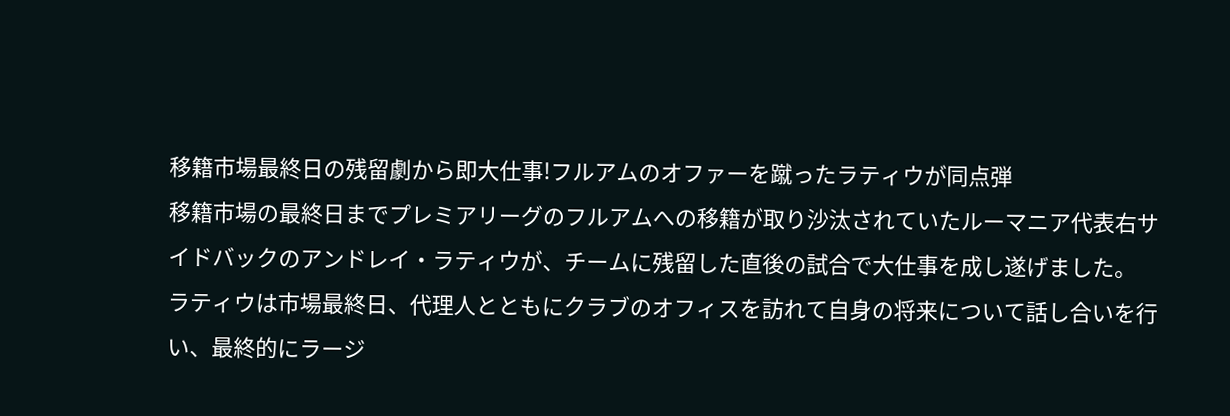移籍市場最終日の残留劇から即大仕事!フルアムのオファーを蹴ったラティウが同点弾
移籍市場の最終日までプレミアリーグのフルアムへの移籍が取り沙汰されていたルーマニア代表右サイドバックのアンドレイ・ラティウが、チームに残留した直後の試合で大仕事を成し遂げました。
ラティウは市場最終日、代理人とともにクラブのオフィスを訪れて自身の将来について話し合いを行い、最終的にラージ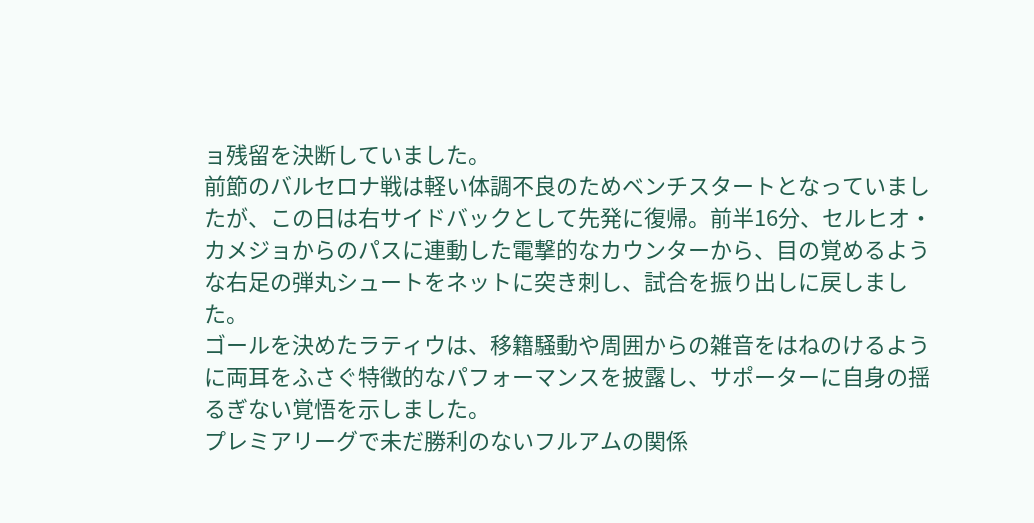ョ残留を決断していました。
前節のバルセロナ戦は軽い体調不良のためベンチスタートとなっていましたが、この日は右サイドバックとして先発に復帰。前半16分、セルヒオ・カメジョからのパスに連動した電撃的なカウンターから、目の覚めるような右足の弾丸シュートをネットに突き刺し、試合を振り出しに戻しました。
ゴールを決めたラティウは、移籍騒動や周囲からの雑音をはねのけるように両耳をふさぐ特徴的なパフォーマンスを披露し、サポーターに自身の揺るぎない覚悟を示しました。
プレミアリーグで未だ勝利のないフルアムの関係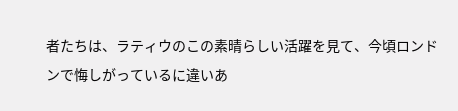者たちは、ラティウのこの素晴らしい活躍を見て、今頃ロンドンで悔しがっているに違いあ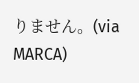りません。(via MARCA)